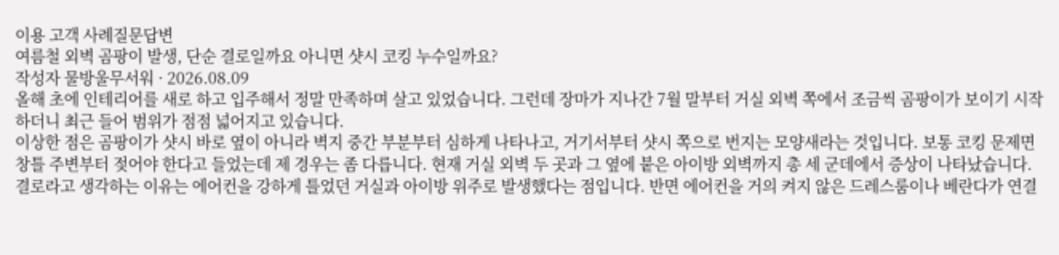이용 고객 사례질문답변
여름철 외벽 곰팡이 발생, 단순 결로일까요 아니면 샷시 코킹 누수일까요?
작성자 물방울무서워 · 2026.08.09
올해 초에 인테리어를 새로 하고 입주해서 정말 만족하며 살고 있었습니다. 그런데 장마가 지나간 7월 말부터 거실 외벽 쪽에서 조금씩 곰팡이가 보이기 시작하더니 최근 들어 범위가 점점 넓어지고 있습니다.
이상한 점은 곰팡이가 샷시 바로 옆이 아니라 벽지 중간 부분부터 심하게 나타나고, 거기서부터 샷시 쪽으로 번지는 모양새라는 것입니다. 보통 코킹 문제면 창틀 주변부터 젖어야 한다고 들었는데 제 경우는 좀 다릅니다. 현재 거실 외벽 두 곳과 그 옆에 붙은 아이방 외벽까지 총 세 군데에서 증상이 나타났습니다.
결로라고 생각하는 이유는 에어컨을 강하게 틀었던 거실과 아이방 위주로 발생했다는 점입니다. 반면 에어컨을 거의 켜지 않은 드레스룸이나 베란다가 연결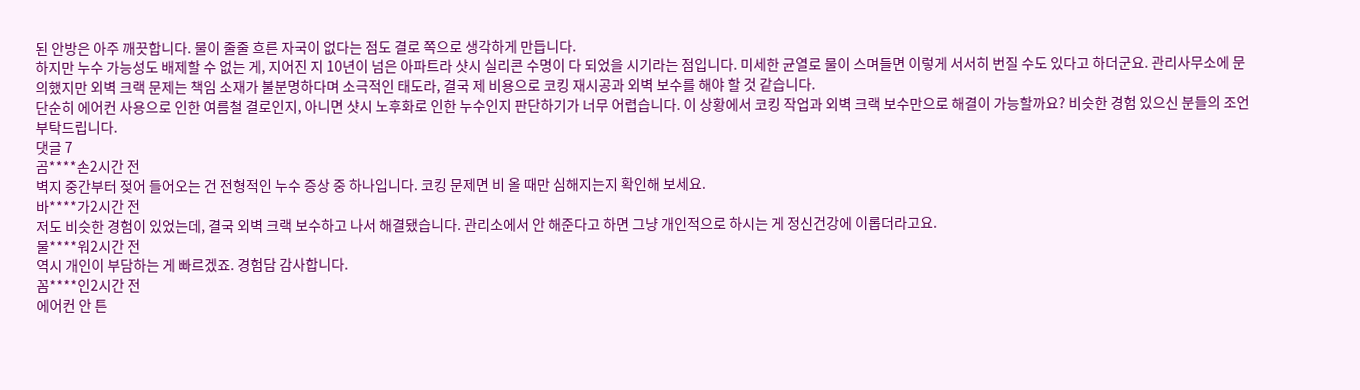된 안방은 아주 깨끗합니다. 물이 줄줄 흐른 자국이 없다는 점도 결로 쪽으로 생각하게 만듭니다.
하지만 누수 가능성도 배제할 수 없는 게, 지어진 지 10년이 넘은 아파트라 샷시 실리콘 수명이 다 되었을 시기라는 점입니다. 미세한 균열로 물이 스며들면 이렇게 서서히 번질 수도 있다고 하더군요. 관리사무소에 문의했지만 외벽 크랙 문제는 책임 소재가 불분명하다며 소극적인 태도라, 결국 제 비용으로 코킹 재시공과 외벽 보수를 해야 할 것 같습니다.
단순히 에어컨 사용으로 인한 여름철 결로인지, 아니면 샷시 노후화로 인한 누수인지 판단하기가 너무 어렵습니다. 이 상황에서 코킹 작업과 외벽 크랙 보수만으로 해결이 가능할까요? 비슷한 경험 있으신 분들의 조언 부탁드립니다.
댓글 7
곰****손2시간 전
벽지 중간부터 젖어 들어오는 건 전형적인 누수 증상 중 하나입니다. 코킹 문제면 비 올 때만 심해지는지 확인해 보세요.
바****가2시간 전
저도 비슷한 경험이 있었는데, 결국 외벽 크랙 보수하고 나서 해결됐습니다. 관리소에서 안 해준다고 하면 그냥 개인적으로 하시는 게 정신건강에 이롭더라고요.
물****워2시간 전
역시 개인이 부담하는 게 빠르겠죠. 경험담 감사합니다.
꼼****인2시간 전
에어컨 안 튼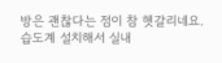방은 괜찮다는 점이 참 헷갈리네요. 습도계 설치해서 실내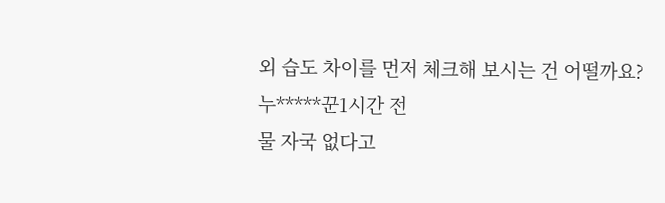외 습도 차이를 먼저 체크해 보시는 건 어떨까요?
누*****꾼1시간 전
물 자국 없다고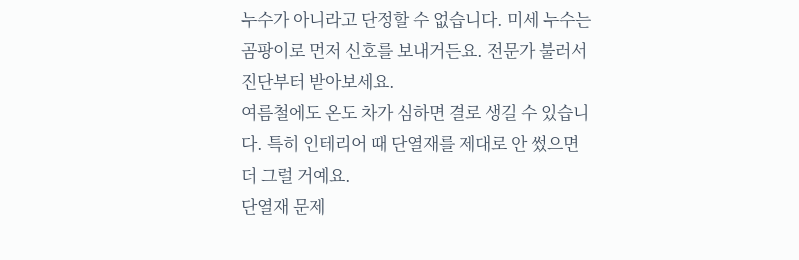누수가 아니라고 단정할 수 없습니다. 미세 누수는 곰팡이로 먼저 신호를 보내거든요. 전문가 불러서 진단부터 받아보세요.
여름철에도 온도 차가 심하면 결로 생길 수 있습니다. 특히 인테리어 때 단열재를 제대로 안 썼으면 더 그럴 거예요.
단열재 문제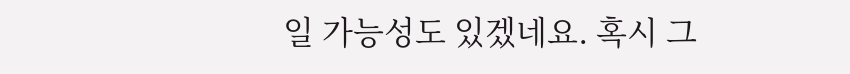일 가능성도 있겠네요. 혹시 그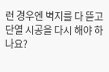런 경우엔 벽지를 다 뜯고 단열 시공을 다시 해야 하나요?